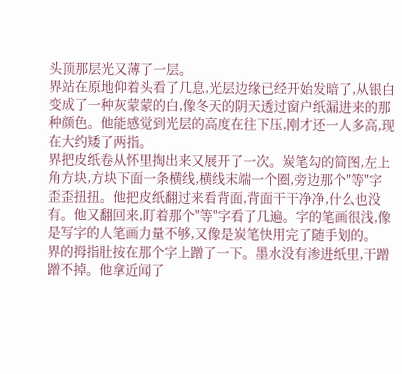头顶那层光又薄了一层。
界站在原地仰着头看了几息,光层边缘已经开始发暗了,从银白变成了一种灰蒙蒙的白,像冬天的阴天透过窗户纸漏进来的那种颜色。他能感觉到光层的高度在往下压,刚才还一人多高,现在大约矮了两指。
界把皮纸卷从怀里掏出来又展开了一次。炭笔勾的简图,左上角方块,方块下面一条横线,横线末端一个圈,旁边那个"等"字歪歪扭扭。他把皮纸翻过来看背面,背面干干净净,什么也没有。他又翻回来,盯着那个"等"字看了几遍。字的笔画很浅,像是写字的人笔画力量不够,又像是炭笔快用完了随手划的。
界的拇指肚按在那个字上蹭了一下。墨水没有渗进纸里,干蹭蹭不掉。他拿近闻了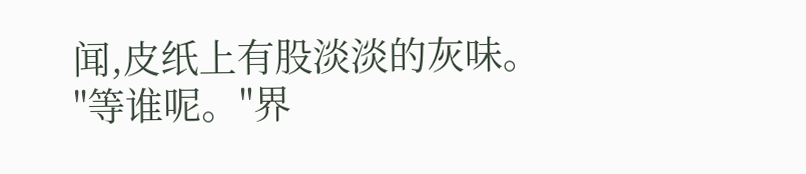闻,皮纸上有股淡淡的灰味。
"等谁呢。"界